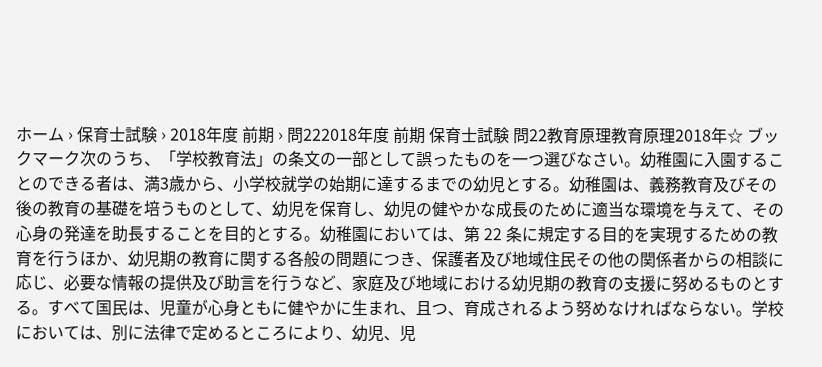ホーム › 保育士試験 › 2018年度 前期 › 問222018年度 前期 保育士試験 問22教育原理教育原理2018年☆ ブックマーク次のうち、「学校教育法」の条文の一部として誤ったものを一つ選びなさい。幼稚園に入園することのできる者は、満3歳から、小学校就学の始期に達するまでの幼児とする。幼稚園は、義務教育及びその後の教育の基礎を培うものとして、幼児を保育し、幼児の健やかな成長のために適当な環境を与えて、その心身の発達を助長することを目的とする。幼稚園においては、第 22 条に規定する目的を実現するための教育を行うほか、幼児期の教育に関する各般の問題につき、保護者及び地域住民その他の関係者からの相談に応じ、必要な情報の提供及び助言を行うなど、家庭及び地域における幼児期の教育の支援に努めるものとする。すべて国民は、児童が心身ともに健やかに生まれ、且つ、育成されるよう努めなければならない。学校においては、別に法律で定めるところにより、幼児、児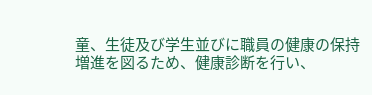童、生徒及び学生並びに職員の健康の保持増進を図るため、健康診断を行い、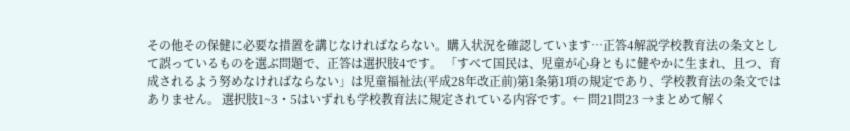その他その保健に必要な措置を講じなければならない。購入状況を確認しています…正答4解説学校教育法の条文として誤っているものを選ぶ問題で、正答は選択肢4です。 「すべて国民は、児童が心身ともに健やかに生まれ、且つ、育成されるよう努めなければならない」は児童福祉法(平成28年改正前)第1条第1項の規定であり、学校教育法の条文ではありません。 選択肢1~3・5はいずれも学校教育法に規定されている内容です。← 問21問23 →まとめて解く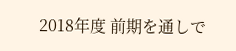2018年度 前期を通しで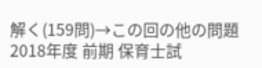解く(159問)→この回の他の問題2018年度 前期 保育士試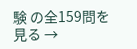験 の全159問を見る →